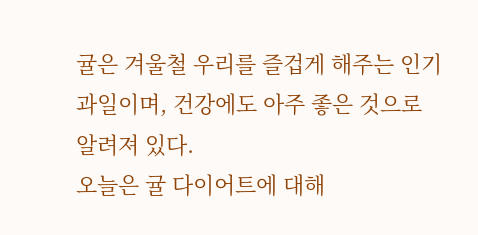귤은 겨울철 우리를 즐겁게 해주는 인기 과일이며, 건강에도 아주 좋은 것으로 알려져 있다.
오늘은 귤 다이어트에 대해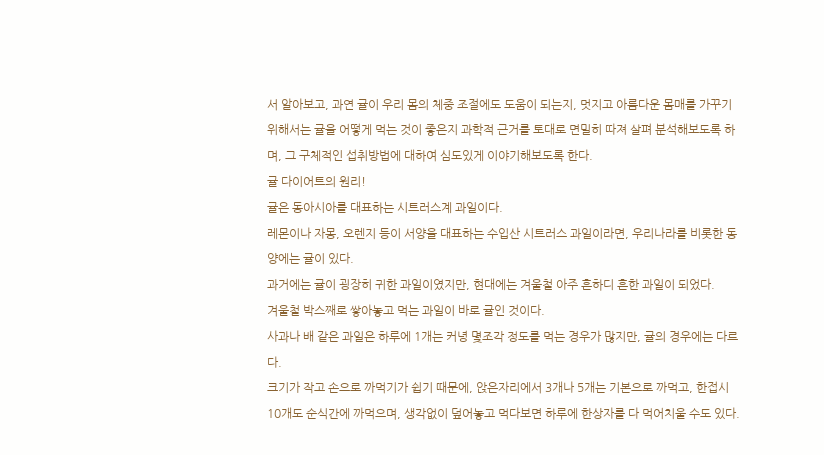서 알아보고, 과연 귤이 우리 몸의 체중 조절에도 도움이 되는지, 멋지고 아름다운 몸매를 가꾸기 위해서는 귤을 어떻게 먹는 것이 좋은지 과학적 근거를 토대로 면밀히 따져 살펴 분석해보도록 하며, 그 구체적인 섭취방법에 대하여 심도있게 이야기해보도록 한다.
귤 다이어트의 원리!
귤은 동아시아를 대표하는 시트러스계 과일이다.
레몬이나 자몽, 오렌지 등이 서양을 대표하는 수입산 시트러스 과일이라면, 우리나라를 비롯한 동양에는 귤이 있다.
과거에는 귤이 굉장히 귀한 과일이였지만, 현대에는 겨울철 아주 흔하디 흔한 과일이 되었다.
겨울철 박스째로 쌓아놓고 먹는 과일이 바로 귤인 것이다.
사과나 배 같은 과일은 하루에 1개는 커녕 몇조각 정도를 먹는 경우가 많지만, 귤의 경우에는 다르다.
크기가 작고 손으로 까먹기가 쉽기 때문에, 앉은자리에서 3개나 5개는 기본으로 까먹고, 한접시 10개도 순식간에 까먹으며, 생각없이 덮어놓고 먹다보면 하루에 한상자를 다 먹어치울 수도 있다.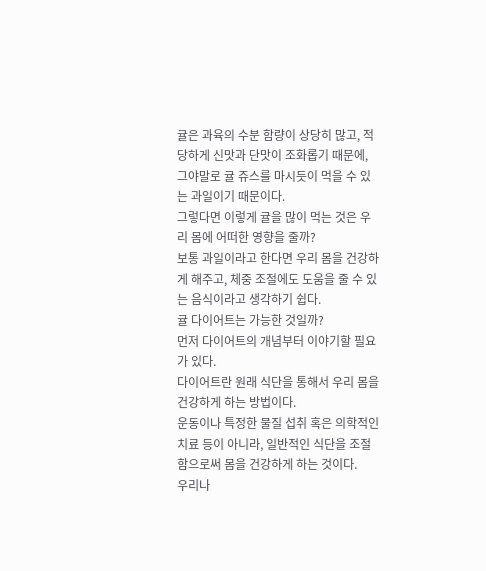귤은 과육의 수분 함량이 상당히 많고, 적당하게 신맛과 단맛이 조화롭기 때문에, 그야말로 귤 쥬스를 마시듯이 먹을 수 있는 과일이기 때문이다.
그렇다면 이렇게 귤을 많이 먹는 것은 우리 몸에 어떠한 영향을 줄까?
보통 과일이라고 한다면 우리 몸을 건강하게 해주고, 체중 조절에도 도움을 줄 수 있는 음식이라고 생각하기 쉽다.
귤 다이어트는 가능한 것일까?
먼저 다이어트의 개념부터 이야기할 필요가 있다.
다이어트란 원래 식단을 통해서 우리 몸을 건강하게 하는 방법이다.
운동이나 특정한 물질 섭취 혹은 의학적인 치료 등이 아니라, 일반적인 식단을 조절함으로써 몸을 건강하게 하는 것이다.
우리나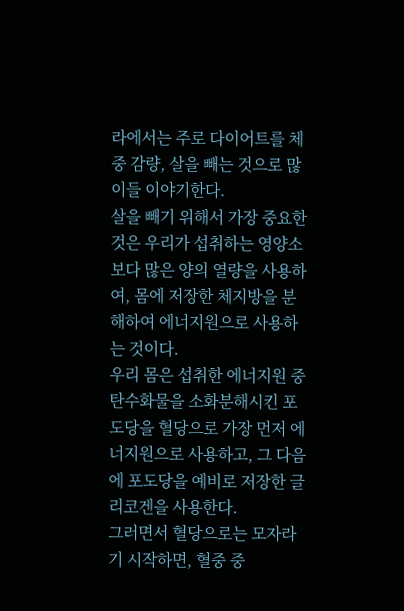라에서는 주로 다이어트를 체중 감량, 살을 빼는 것으로 많이들 이야기한다.
살을 빼기 위해서 가장 중요한 것은 우리가 섭취하는 영양소보다 많은 양의 열량을 사용하여, 몸에 저장한 체지방을 분해하여 에너지원으로 사용하는 것이다.
우리 몸은 섭취한 에너지원 중 탄수화물을 소화분해시킨 포도당을 혈당으로 가장 먼저 에너지원으로 사용하고, 그 다음에 포도당을 예비로 저장한 글리코겐을 사용한다.
그러면서 혈당으로는 모자라기 시작하면, 혈중 중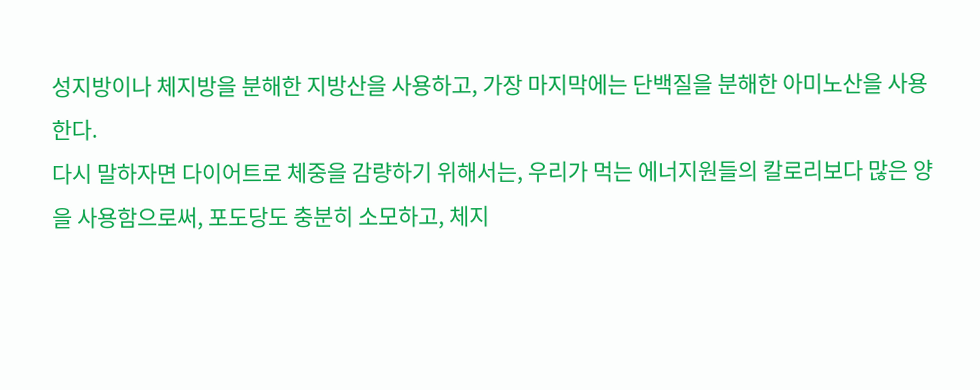성지방이나 체지방을 분해한 지방산을 사용하고, 가장 마지막에는 단백질을 분해한 아미노산을 사용한다.
다시 말하자면 다이어트로 체중을 감량하기 위해서는, 우리가 먹는 에너지원들의 칼로리보다 많은 양을 사용함으로써, 포도당도 충분히 소모하고, 체지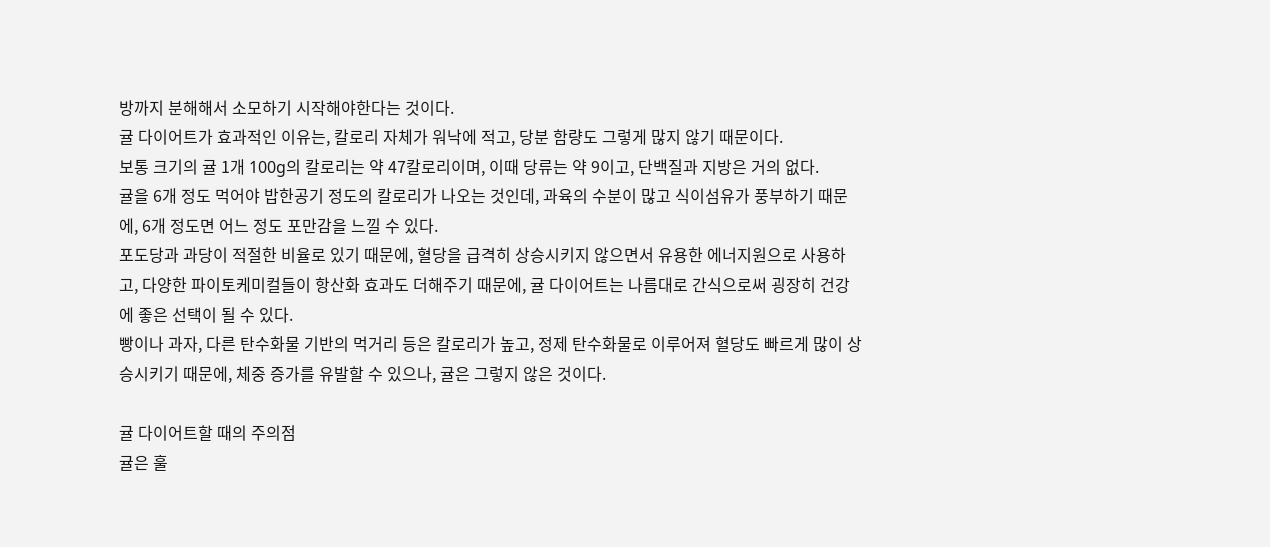방까지 분해해서 소모하기 시작해야한다는 것이다.
귤 다이어트가 효과적인 이유는, 칼로리 자체가 워낙에 적고, 당분 함량도 그렇게 많지 않기 때문이다.
보통 크기의 귤 1개 100g의 칼로리는 약 47칼로리이며, 이때 당류는 약 9이고, 단백질과 지방은 거의 없다.
귤을 6개 정도 먹어야 밥한공기 정도의 칼로리가 나오는 것인데, 과육의 수분이 많고 식이섬유가 풍부하기 때문에, 6개 정도면 어느 정도 포만감을 느낄 수 있다.
포도당과 과당이 적절한 비율로 있기 때문에, 혈당을 급격히 상승시키지 않으면서 유용한 에너지원으로 사용하고, 다양한 파이토케미컬들이 항산화 효과도 더해주기 때문에, 귤 다이어트는 나름대로 간식으로써 굉장히 건강에 좋은 선택이 될 수 있다.
빵이나 과자, 다른 탄수화물 기반의 먹거리 등은 칼로리가 높고, 정제 탄수화물로 이루어져 혈당도 빠르게 많이 상승시키기 때문에, 체중 증가를 유발할 수 있으나, 귤은 그렇지 않은 것이다.

귤 다이어트할 때의 주의점
귤은 훌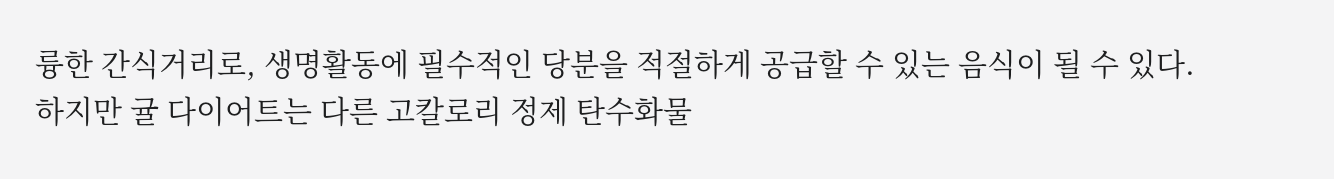륭한 간식거리로, 생명활동에 필수적인 당분을 적절하게 공급할 수 있는 음식이 될 수 있다.
하지만 귤 다이어트는 다른 고칼로리 정제 탄수화물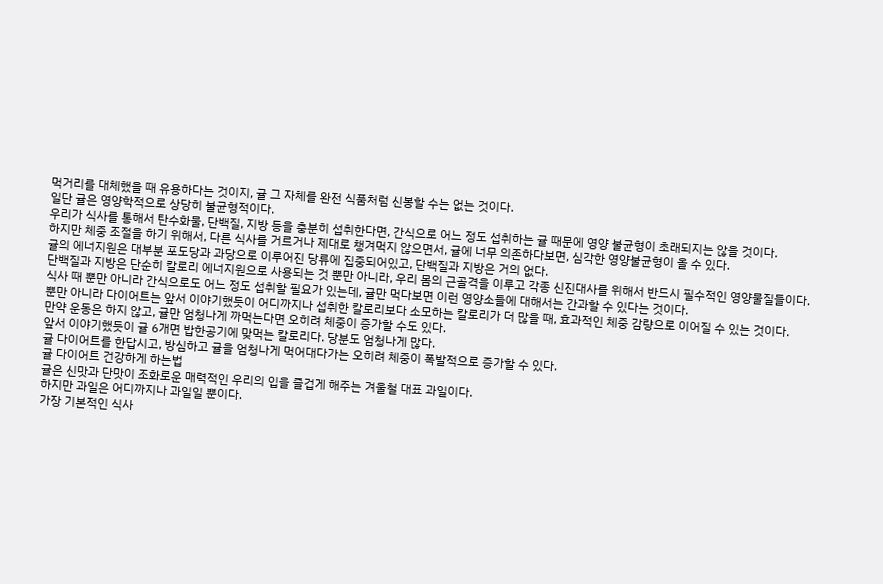먹거리를 대체했을 때 유용하다는 것이지, 귤 그 자체를 완전 식품처럼 신봉할 수는 없는 것이다.
일단 귤은 영양학적으로 상당히 불균형적이다.
우리가 식사를 통해서 탄수화물, 단백질, 지방 등을 충분히 섭취한다면, 간식으로 어느 정도 섭취하는 귤 때문에 영양 불균형이 초래되지는 않을 것이다.
하지만 체중 조절을 하기 위해서, 다른 식사를 거르거나 제대로 챙겨먹지 않으면서, 귤에 너무 의존하다보면, 심각한 영양불균형이 올 수 있다.
귤의 에너지원은 대부분 포도당과 과당으로 이루어진 당류에 집중되어있고, 단백질과 지방은 거의 없다.
단백질과 지방은 단순히 칼로리 에너지원으로 사용되는 것 뿐만 아니라, 우리 몸의 근골격을 이루고 각종 신진대사를 위해서 반드시 필수적인 영양물질들이다.
식사 때 뿐만 아니라 간식으로도 어느 정도 섭취할 필요가 있는데, 귤만 먹다보면 이런 영양소들에 대해서는 간과할 수 있다는 것이다.
뿐만 아니라 다이어트는 앞서 이야기했듯이 어디까지나 섭취한 칼로리보다 소모하는 칼로리가 더 많을 때, 효과적인 체중 감량으로 이어질 수 있는 것이다.
만약 운동은 하지 않고, 귤만 엄청나게 까먹는다면 오히려 체중이 증가할 수도 있다.
앞서 이야기했듯이 귤 6개면 밥한공기에 맞먹는 칼로리다. 당분도 엄청나게 많다.
귤 다이어트를 한답시고, 방심하고 귤을 엄청나게 먹어대다가는 오히려 체중이 폭발적으로 증가할 수 있다.
귤 다이어트 건강하게 하는법
귤은 신맛과 단맛이 조화로운 매력적인 우리의 입을 즐겁게 해주는 겨울철 대표 과일이다.
하지만 과일은 어디까지나 과일일 뿐이다.
가장 기본적인 식사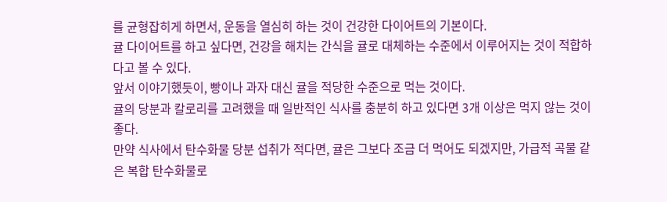를 균형잡히게 하면서, 운동을 열심히 하는 것이 건강한 다이어트의 기본이다.
귤 다이어트를 하고 싶다면, 건강을 해치는 간식을 귤로 대체하는 수준에서 이루어지는 것이 적합하다고 볼 수 있다.
앞서 이야기했듯이, 빵이나 과자 대신 귤을 적당한 수준으로 먹는 것이다.
귤의 당분과 칼로리를 고려했을 때 일반적인 식사를 충분히 하고 있다면 3개 이상은 먹지 않는 것이 좋다.
만약 식사에서 탄수화물 당분 섭취가 적다면, 귤은 그보다 조금 더 먹어도 되겠지만, 가급적 곡물 같은 복합 탄수화물로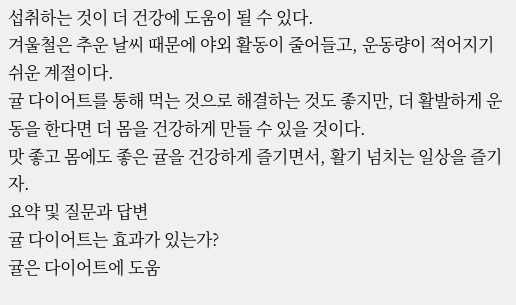섭취하는 것이 더 건강에 도움이 될 수 있다.
겨울철은 추운 날씨 때문에 야외 활동이 줄어들고, 운동량이 적어지기 쉬운 계절이다.
귤 다이어트를 통해 먹는 것으로 해결하는 것도 좋지만, 더 활발하게 운동을 한다면 더 몸을 건강하게 만들 수 있을 것이다.
맛 좋고 몸에도 좋은 귤을 건강하게 즐기면서, 활기 넘치는 일상을 즐기자.
요약 및 질문과 답변
귤 다이어트는 효과가 있는가?
귤은 다이어트에 도움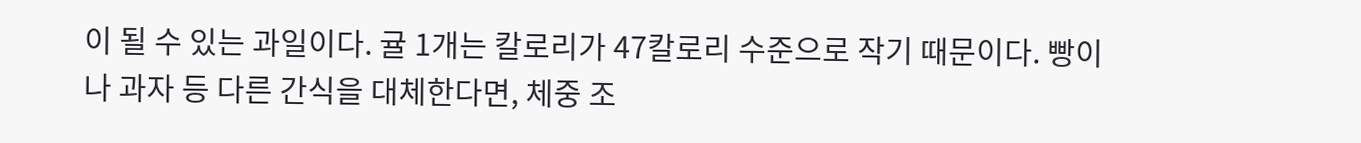이 될 수 있는 과일이다. 귤 1개는 칼로리가 47칼로리 수준으로 작기 때문이다. 빵이나 과자 등 다른 간식을 대체한다면, 체중 조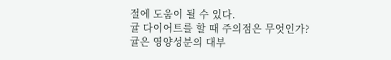절에 도움이 될 수 있다.
귤 다이어트를 할 때 주의점은 무엇인가?
귤은 영양성분의 대부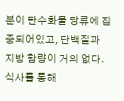분이 탄수화물 당류에 집중되어있고, 단백질과 지방 함량이 거의 없다. 식사를 통해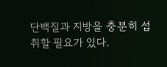단백질과 지방을 충분히 섭취할 필요가 있다.